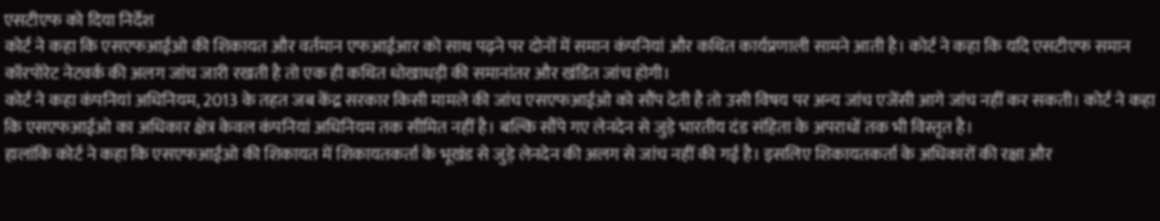एसटीएफ को दिया निर्देश
कोर्ट ने कहा कि एसएफआईओ की शिकायत और वर्तमान एफआईआर को साथ पढ़ने पर दोनों में समान कंपनियां और कथित कार्यप्रणाली सामने आती है। कोर्ट ने कहा कि यदि एसटीएफ समान कॉरपोरेट नेटवर्क की अलग जांच जारी रखती है तो एक ही कथित धोखाधड़ी की समानांतर और खंडित जांच होगी।
कोर्ट ने कहा कंपनियां अधिनियम, 2013 के तहत जब केंद्र सरकार किसी मामले की जांच एसएफआईओ को सौंप देती है तो उसी विषय पर अन्य जांच एजेंसी आगे जांच नहीं कर सकती। कोर्ट ने कहा कि एसएफआईओ का अधिकार क्षेत्र केवल कंपनियां अधिनियम तक सीमित नहीं है। बल्कि सौंपे गए लेनदेन से जुड़े भारतीय दंड संहिता के अपराधों तक भी विस्तृत है।
हालांकि कोर्ट ने कहा कि एसएफआईओ की शिकायत में शिकायतकर्ता के भूखंड से जुड़े लेनदेन की अलग से जांच नहीं की गई है। इसलिए शिकायतकर्ता के अधिकारों की रक्षा और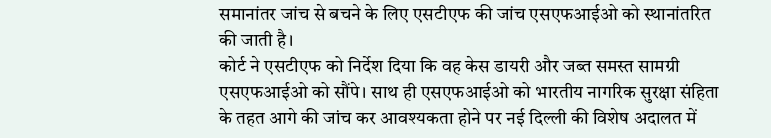समानांतर जांच से बचने के लिए एसटीएफ की जांच एसएफआईओ को स्थानांतरित की जाती है।
कोर्ट ने एसटीएफ को निर्देश दिया कि वह केस डायरी और जब्त समस्त सामग्री एसएफआईओ को सौंपे। साथ ही एसएफआईओ को भारतीय नागरिक सुरक्षा संहिता के तहत आगे की जांच कर आवश्यकता होने पर नई दिल्ली की विशेष अदालत में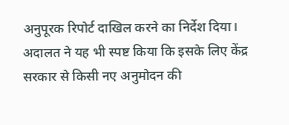अनुपूरक रिपोर्ट दाखिल करने का निर्देश दिया। अदालत ने यह भी स्पष्ट किया कि इसके लिए केंद्र सरकार से किसी नए अनुमोदन की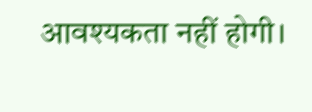आवश्यकता नहीं होगी।